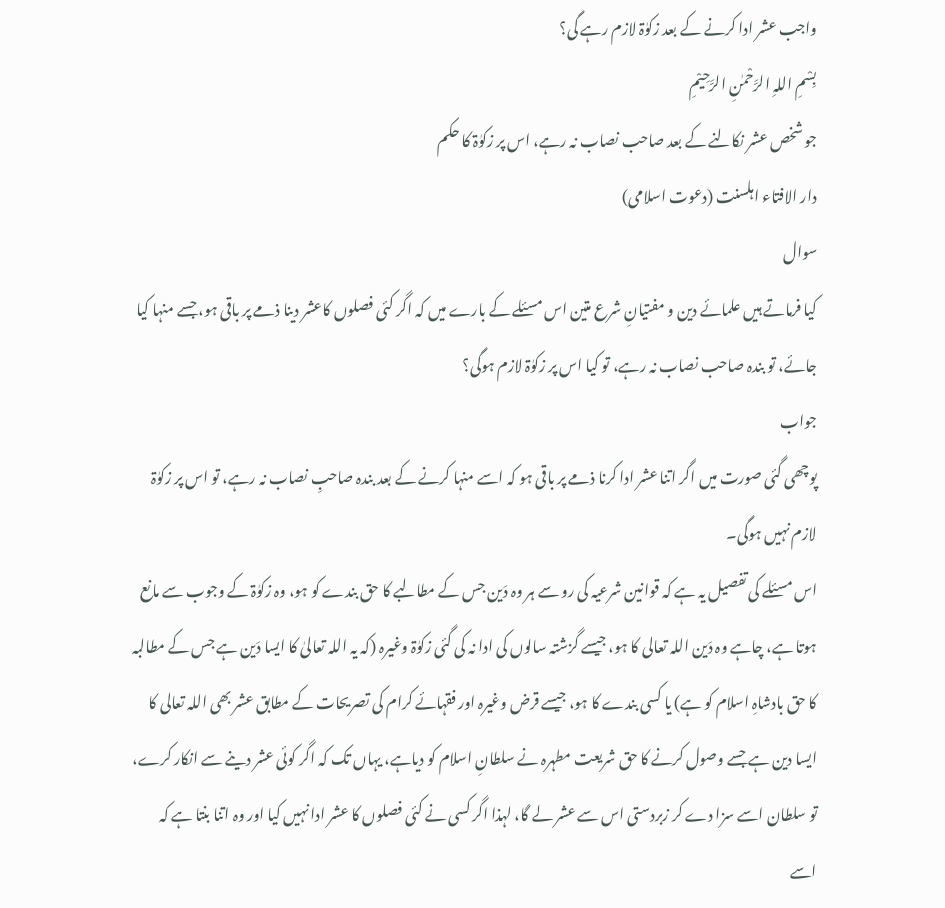واجب عشر ادا کرنے کے بعد زکوٰۃ لازم رہے گی؟
بِسْمِ اللہِ الرَّحْمٰنِ الرَّحِيْمِ
جو شخص عشر نکالنے کے بعد صاحب نصاب نہ رہے، اس پر زکوٰۃ کا حکم
دار الافتاء اہلسنت (دعوت اسلامی)
سوال
کیا فرماتے ہیں علمائے دین و مفتیانِ شرع متین اس مسئلے کے بارے میں کہ اگر کئی فصلوں کاعشر دینا ذمے پر باقی ہو، جسے منہا کیا جائے، تو بندہ صاحب نصاب نہ رہے، تو کیا اس پر زکوٰۃ لازم ہوگی؟
جواب
پوچھی گئی صورت میں اگر اتنا عشر ادا کرنا ذمے پر باقی ہو کہ اسے منہا کرنے کے بعد بندہ صاحبِ نصاب نہ رہے، تو اس پر زکوٰۃ لازم نہیں ہوگی۔
اس مسئلے کی تفصیل یہ ہے کہ قوانین شرعیہ کی رو سے ہر وہ دَین جس کے مطالبے کا حق بندے کو ہو، وہ زکوٰۃ کے وجوب سے مانع ہوتا ہے، چاہے وہ دَین اللہ تعالی کا ہو، جیسے گزشتہ سالوں کی ادا نہ کی گئی زکوٰۃ وغیرہ (کہ یہ اللہ تعالیٰ کا ایسا دَین ہے جس کے مطالبہ کا حق بادشاہِ اسلام کو ہے) یا کسی بندے کا ہو، جیسے قرض وغیرہ اور فقہائے کرام کی تصریحات کے مطابق عشر بھی اللہ تعالی کا ایسا دین ہے جسے وصول کرنے کا حق شریعت مطہرہ نے سلطانِ اسلام کو دیاہے، یہاں تک کہ اگر کوئی عشر دینے سے انکار کرے، تو سلطان اسے سزا دے کر زبردستی اس سے عشر لے گا، لہذا اگر کسی نے کئی فصلوں کا عشر ادا نہیں کیا اور وہ اتنا بنتا ہے کہ اسے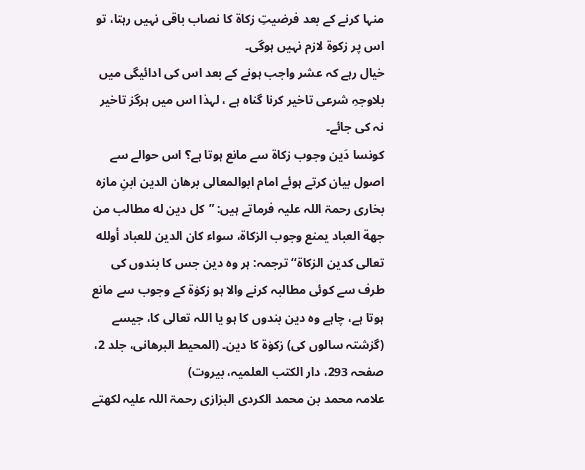منہا کرنے کے بعد فرضیتِ زکاۃ کا نصاب باقی نہیں رہتا، تو اس پر زکوۃ لازم نہیں ہوگی۔
خیال رہے کہ عشر واجب ہونے کے بعد اس کی ادائیگی میں بلاوجہِ شرعی تاخیر کرنا گناہ ہے ، لہذا اس میں ہرگز تاخیر نہ کی جائے۔
کونسا دَین وجوب زکاۃ سے مانع ہوتا ہے؟ اس حوالے سے اصول بیان کرتے ہوئے امام ابوالمعالی برھان الدین ابنِ مازہ بخاری رحمۃ اللہ علیہ فرماتے ہیں: ”كل دين له مطالب من جهة العباد يمنع وجوب الزكاة، سواء كان الدين للعباد أولله تعالى كدين الزكاة‘‘ ترجمہ: ہر وہ دین جس کا بندوں کی طرف سے کوئی مطالبہ کرنے والا ہو زکوٰۃ کے وجوب سے مانع ہوتا ہے، چاہے وہ دین بندوں کا ہو یا اللہ تعالی کا، جیسے (گزشتہ سالوں کی) زکوٰۃ کا دین۔ (المحیط البرھانی، جلد 2، صفحہ 293، دار الکتب العلمیہ، بیروت)
علامہ محمد بن محمد الکردی البزازی رحمۃ اللہ علیہ لکھتے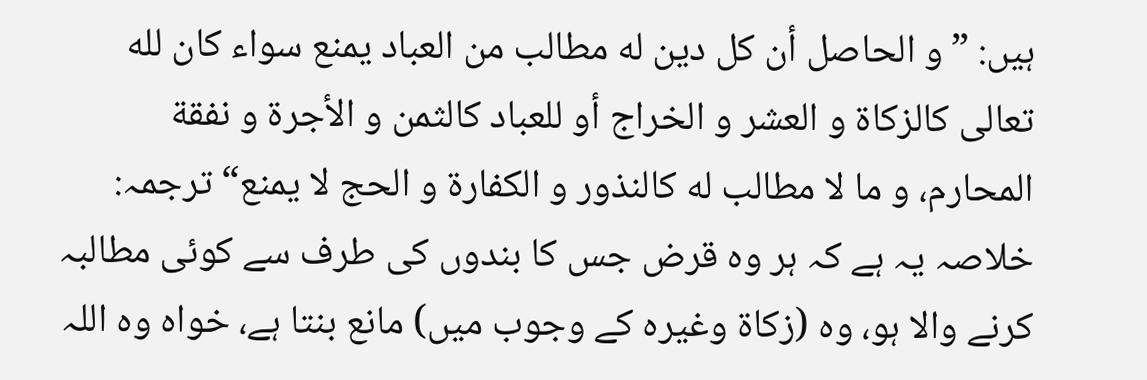ہیں: ”و الحاصل أن كل دين له مطالب من العباد يمنع سواء كان لله تعالى كالزكاة و العشر و الخراج أو للعباد كالثمن و الأجرة و نفقة المحارم، و ما لا مطالب له كالنذور و الكفارة و الحج لا يمنع“ ترجمہ: خلاصہ یہ ہے کہ ہر وہ قرض جس کا بندوں کی طرف سے کوئی مطالبہ کرنے والا ہو، وہ (زکاۃ وغیرہ کے وجوب میں) مانع بنتا ہے، خواہ وہ اللہ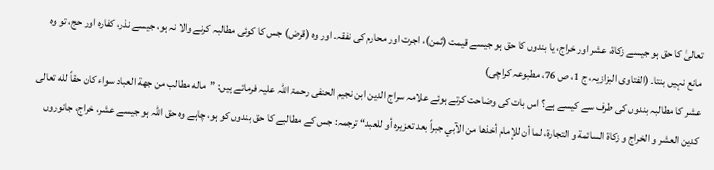تعالیٰ کا حق ہو جیسے زکاۃ، عشر اور خراج، یا بندوں کا حق ہو جیسے قیمت (ثمن)، اجرت اور محارم کی نفقہ۔ اور وہ (قرض) جس کا کوئی مطالبہ کرنے والا نہ ہو، جیسے نذر، کفارہ اور حج، تو وہ مانع نہیں بنتا۔ (الفتاوی البزازیہ، ج 1، ص 76، مطبوعہ کراچی)
عشر کا مطالبہ بندوں کی طرف سے کیسے ہے؟ اس بات کی وضاحت کرتے ہوئے علامہ سراج الدین ابن نجیم الحنفی رحمۃ اللہ علیہ فرماتے ہیں: ”ماله مطالب من جهة العباد سواء كان حقاً لله تعالى كدين العشر و الخراج و زكاة السائمة و التجارة، لما أن للإمام أخذها من الآبي جبراً بعد تعزيره أو للعبد“ ترجمہ: جس کے مطالبے کا حق بندوں کو ہو، چاہے وہ حق اللہ ہو جیسے عشر، خراج، جانوروں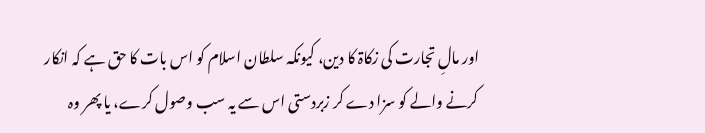اور مالِ تجارت کی زکاۃ کا دین، کیونکہ سلطان اسلام کو اس بات کا حق ہے کہ انکار کرنے والے کو سزا دے کر زبردستی اس سے یہ سب وصول کرے، یا پھر وہ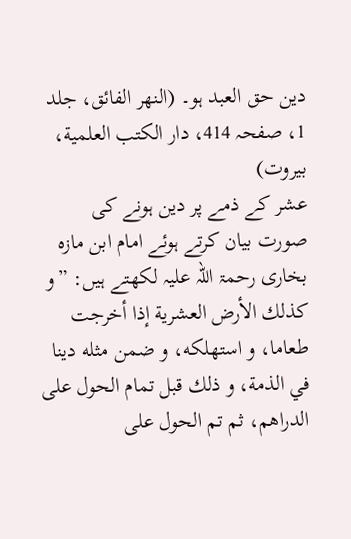دین حق العبد ہو۔ (النھر الفائق، جلد 1، صفحہ 414، دار الكتب العلمية، بیروت)
عشر کے ذمے پر دین ہونے کی صورت بیان کرتے ہوئے امام ابن مازہ بخاری رحمۃ اللہ علیہ لکھتے ہیں: ”و كذلك الأرض العشرية إذا أخرجت طعاما، و استهلكه، و ضمن مثله دينا في الذمة، و ذلك قبل تمام الحول على الدراهم، ثم تم الحول على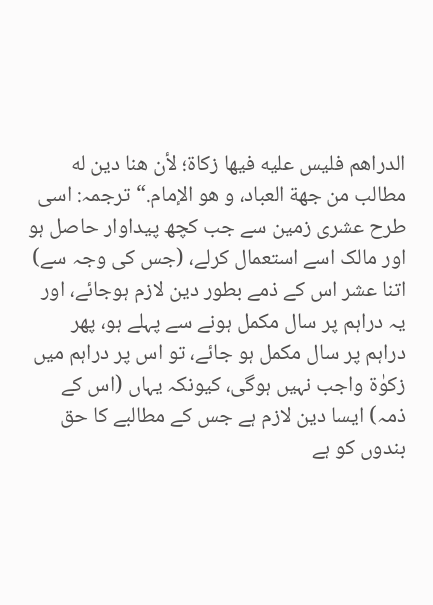الدراهم فليس عليه فيها زكاة؛ لأن هنا دين له مطالب من جهة العباد، و هو الإمام.“ ترجمہ: اسی طرح عشری زمین سے جب کچھ پیداوار حاصل ہو اور مالک اسے استعمال کرلے، (جس کی وجہ سے) اتنا عشر اس کے ذمے بطور دین لازم ہوجائے، اور یہ دراہم پر سال مکمل ہونے سے پہلے ہو، پھر دراہم پر سال مکمل ہو جائے، تو اس پر دراہم میں زکوٰۃ واجب نہیں ہوگی، کیونکہ یہاں (اس کے ذمہ) ایسا دین لازم ہے جس کے مطالبے کا حق بندوں کو ہے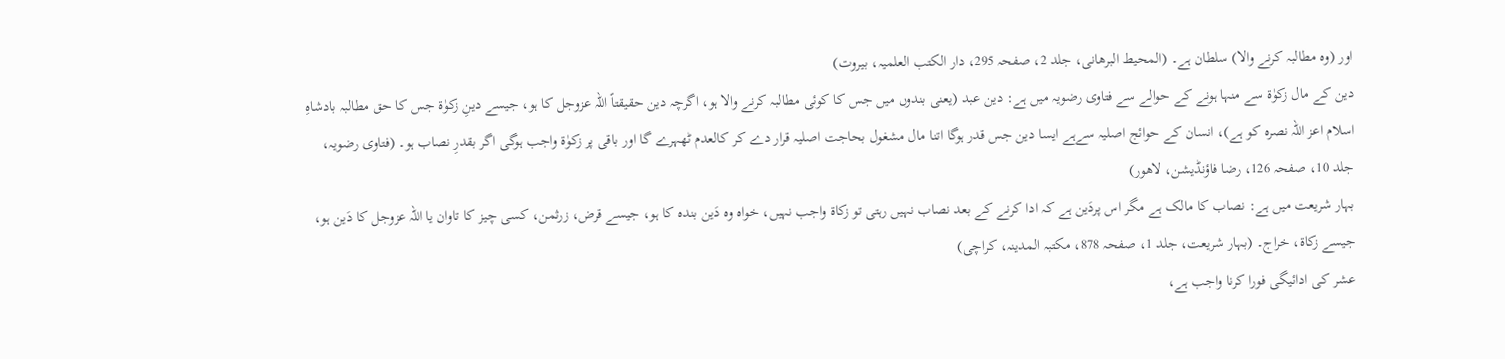اور (وہ مطالبہ کرنے والا) سلطان ہے۔ (المحیط البرھانی، جلد 2، صفحہ 295، دار الکتب العلمیہ، بیروت)
دین کے مال زکوٰۃ سے منہا ہونے کے حوالے سے فتاوی رضویہ میں ہے: دین عبد (یعنی بندوں میں جس کا کوئی مطالبہ کرنے والا ہو، اگرچہ دین حقیقتاً اللہ عزوجل کا ہو، جیسے دینِ زکوٰۃ جس کا حق مطالبہ بادشاہِ اسلام اعز اللہ نصرہ کو ہے)، انسان کے حوائج اصلیہ سےہے ایسا دین جس قدر ہوگا اتنا مال مشغول بحاجت اصلیہ قرار دے کر کالعدم ٹھہرے گا اور باقی پر زکوٰۃ واجب ہوگی اگر بقدرِ نصاب ہو۔ (فتاوی رضویہ، جلد 10، صفحہ 126، رضا فاؤنڈیشن، لاھور)
بہار شریعت میں ہے: نصاب کا مالک ہے مگر اس پردَین ہے کہ ادا کرنے کے بعد نصاب نہیں رہتی تو زکاۃ واجب نہیں، خواہ وہ دَین بندہ کا ہو، جیسے قرض، زرثمن، کسی چیز کا تاوان یا اللہ عزوجل کا دَین ہو، جیسے زکاۃ، خراج۔ (بہار شریعت، جلد 1، صفحہ 878، مکتبہ المدینہ، کراچی)
عشر کی ادائیگی فورا کرنا واجب ہے،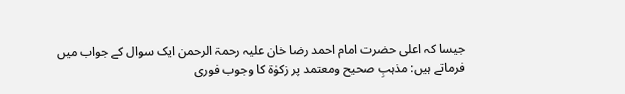جیسا کہ اعلی حضرت امام احمد رضا خان علیہ رحمۃ الرحمن ایک سوال کے جواب میں فرماتے ہیں: مذہبِ صحیح ومعتمد پر زکوٰۃ کا وجوب فوری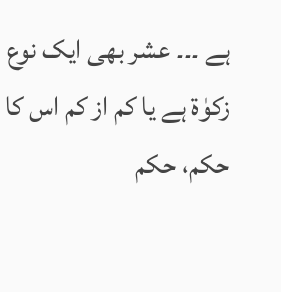ہے ۔۔۔ عشر بھی ایک نوع زکوٰۃ ہے یا کم از کم اس کا حکم، حکم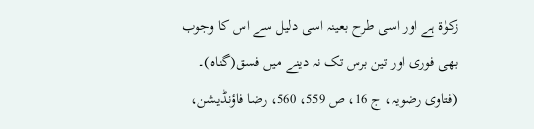زکوٰۃ ہے اور اسی طرح بعینہ اسی دلیل سے اس کا وجوب بھی فوری اور تین برس تک نہ دینے میں فسق(گناہ)۔ (فتاوی رضویہ، ج 16، ص 559، 560، رضا فاؤنڈیشن،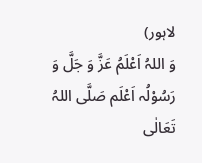لاہور)
وَ اللہُ اَعْلَمُ عَزَّ وَ جَلَّ وَ رَسُوْلُہ اَعْلَم صَلَّی اللہُ تَعَالٰی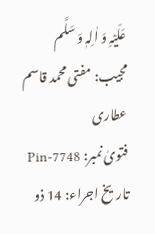عَلَیْہِ وَ اٰلِہٖ وَ سَلَّم
مجیب: مفتی محمد قاسم عطاری
فتویٰ نمبر: Pin-7748
تاریخ اجراء: 14 ذو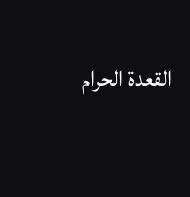القعدۃ الحرام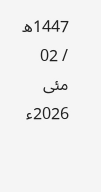1447ھ / 02 مئی 2026ء